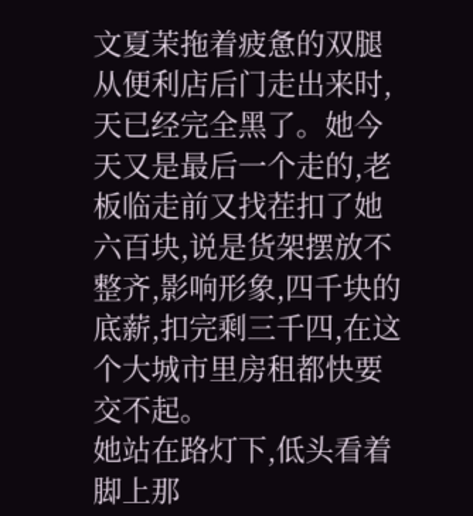文夏茉拖着疲惫的双腿从便利店后门走出来时,天已经完全黑了。她今天又是最后一个走的,老板临走前又找茬扣了她六百块,说是货架摆放不整齐,影响形象,四千块的底薪,扣完剩三千四,在这个大城市里房租都快要交不起。
她站在路灯下,低头看着脚上那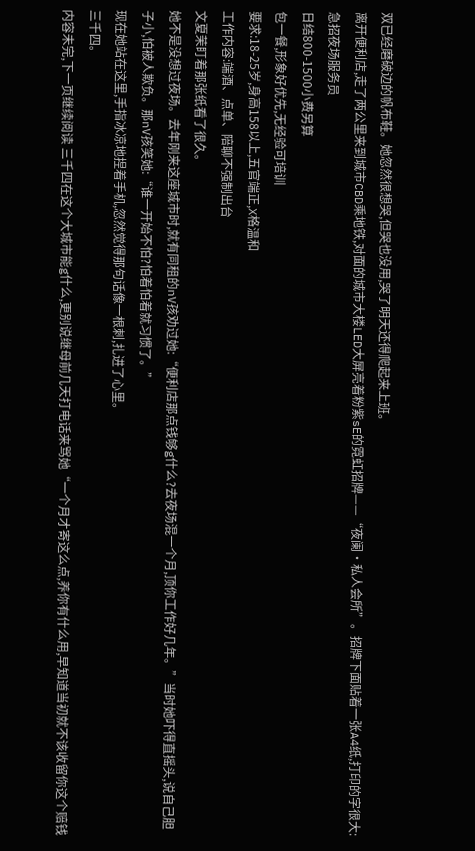双已经磨破边的帆布鞋。她忽然很想哭,但哭也没用,哭了明天还得爬起来上班。
离开便利店,走了两公里来到城市CBD乘地铁,对面的城市大楼LED大屏亮着粉紫sE的霓虹招牌——“夜阑·私人会所”。招牌下面贴着一张A4纸,打印的字很大:
急招夜场服务员
日结800-1500小费另算
包一餐,形象好优先,无经验可培训
要求:18-25岁,身高158以上,五官端正,X格温和
工作内容:端酒、点单、陪聊不强制出台
文夏茉盯着那张纸看了很久。
她不是没想过夜场。去年刚来这座城市时,就有同租的nV孩劝过她:“便利店那点钱够g什么?去夜场混一个月,顶你工作好几年。”当时她吓得直摇头,说自己胆子小,怕被人欺负。那nV孩笑她:“谁一开始不怕?怕着怕着就习惯了。”
现在她站在这里,手指冰凉地捏着手机,忽然觉得那句话像一根刺,扎进了心里。
三千四。
内容未完,下一页继续阅读 三千四在这个大城市能g什么,更别说继母前几天打电话来骂她“一个月才寄这么点,养你有什么用,早知道当初就不该收留你这个赔钱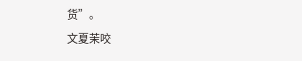货”。
文夏茉咬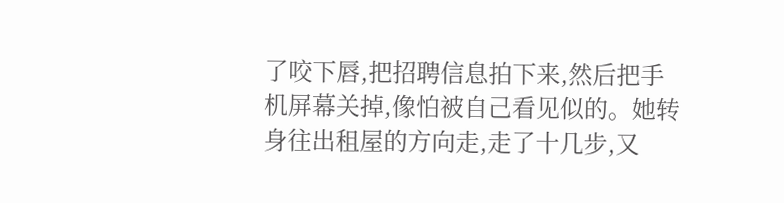了咬下唇,把招聘信息拍下来,然后把手机屏幕关掉,像怕被自己看见似的。她转身往出租屋的方向走,走了十几步,又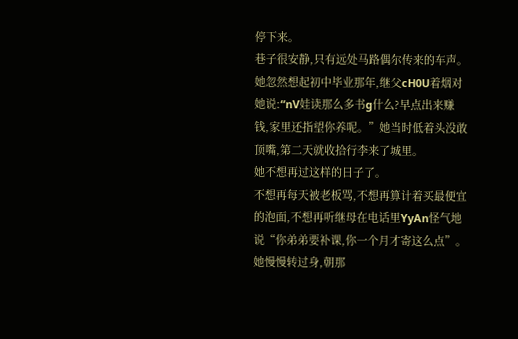停下来。
巷子很安静,只有远处马路偶尔传来的车声。她忽然想起初中毕业那年,继父cH0U着烟对她说:“nV娃读那么多书g什么?早点出来赚钱,家里还指望你养呢。”她当时低着头没敢顶嘴,第二天就收拾行李来了城里。
她不想再过这样的日子了。
不想再每天被老板骂,不想再算计着买最便宜的泡面,不想再听继母在电话里YyAn怪气地说“你弟弟要补课,你一个月才寄这么点”。
她慢慢转过身,朝那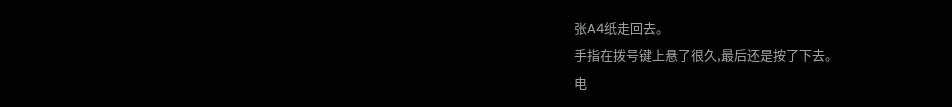张A4纸走回去。
手指在拨号键上悬了很久,最后还是按了下去。
电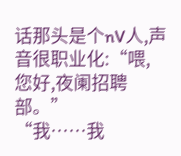话那头是个nV人,声音很职业化:“喂,您好,夜阑招聘部。”
“我……我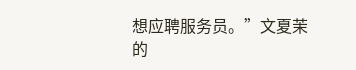想应聘服务员。”文夏茉的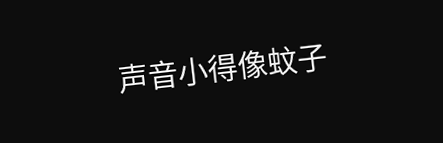声音小得像蚊子